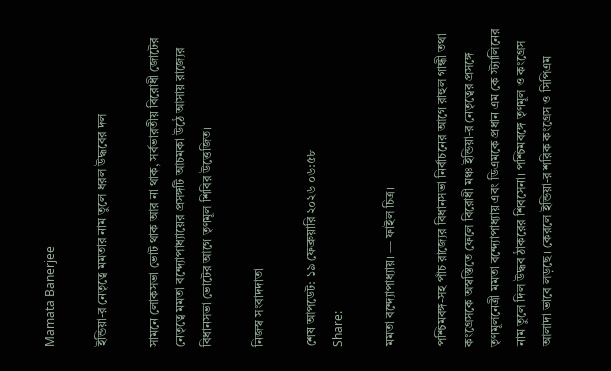Mamata Banerjee

ইন্ডিয়া-র নেতৃত্বে মমতার নাম তুলে ধরল উদ্ধবের দল

সামনে লোকসভা ভোট থাক আর না থাক, সর্বভারতীয় বিরোধী জোটের নেতৃত্বে মমতা বন্দ্যোপাধ্যায়ের প্রসঙ্গটি আচমকা উঠে আসায় রাজ্যের বিধানসভা ভোটের আগে তৃণমূল শিবির উত্তেজিত।

নিজস্ব সংবাদদাতা

শেষ আপডেট: ১৯ ফেব্রুয়ারি ২০২৬ ০৬:৫৮
Share:

মমতা বন্দ্যোপাধ্যায়। — ফাইল চিত্র।

পশ্চিমবঙ্গ-সহ পাঁচ রাজ্যের বিধানসভা নির্বাচনের আগে রাহুল গান্ধী তথা কংগ্রেসকে অস্বস্তিতে ফেলে বিরোধী মঞ্চ ইন্ডিয়া-র নেতৃত্বের প্রসঙ্গে তৃণমূলনেত্রী মমতা বন্দ্যোপাধ্যায় এবং ডিএমকে প্রধান এম কে স্ট্যালিনের নাম তুলে দিল উদ্ধব ঠাকরের শিবসেনা। পশ্চিমবঙ্গে তৃণমূল ও কংগ্রেস আলাদা ভাবে লড়ছে। কেরলে ইন্ডিয়া-র শরিক কংগ্রেস ও সিপিএম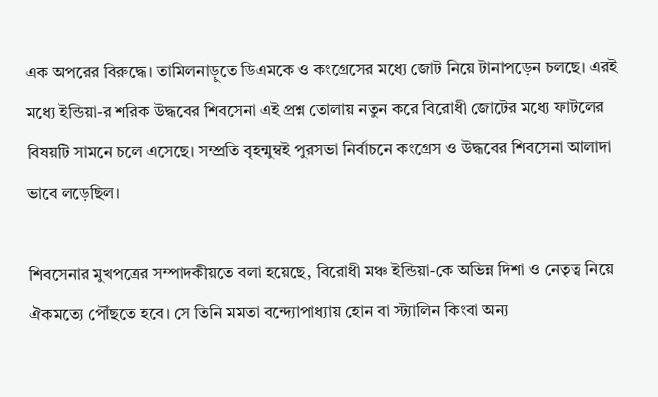এক অপরের বিরুদ্ধে। তামিলনাড়ুতে ডিএমকে ও কংগ্রেসের মধ্যে জোট নিয়ে টানাপড়েন চলছে। এরই মধ্যে ইন্ডিয়া-র শরিক উদ্ধবের শিবসেনা এই প্রশ্ন তোলায় নতুন করে বিরোধী জোটের মধ্যে ফাটলের বিষয়টি সামনে চলে এসেছে। সম্প্রতি বৃহন্মুম্বই পুরসভা নির্বাচনে কংগ্রেস ও উদ্ধবের শিবসেনা আলাদা ভাবে লড়েছিল।

শিবসেনার মুখপত্রের সম্পাদকীয়তে বলা হয়েছে, বিরোধী মঞ্চ ইন্ডিয়া-কে অভিন্ন দিশা ও নেতৃত্ব নিয়ে ঐকমত্যে পৌঁছতে হবে। সে তিনি মমতা বন্দ্যোপাধ্যায় হোন বা স্ট্যালিন কিংবা অন্য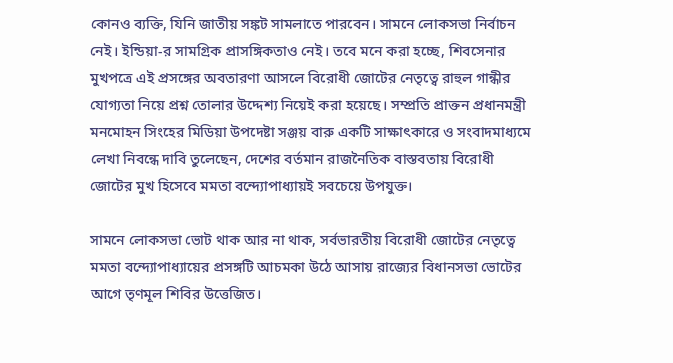কোনও ব্যক্তি, যিনি জাতীয় সঙ্কট সামলাতে পারবেন। সামনে লোকসভা নির্বাচন নেই। ইন্ডিয়া-র সামগ্রিক প্রাসঙ্গিকতাও নেই। তবে মনে করা হচ্ছে, শিবসেনার মুখপত্রে এই প্রসঙ্গের অবতারণা আসলে বিরোধী জোটের নেতৃত্বে রাহুল গান্ধীর যোগ্যতা নিয়ে প্রশ্ন তোলার উদ্দেশ্য নিয়েই করা হয়েছে। সম্প্রতি প্রাক্তন প্রধানমন্ত্রী মনমোহন সিংহের মিডিয়া উপদেষ্টা সঞ্জয় বারু একটি সাক্ষাৎকারে ও সংবাদমাধ্যমে লেখা নিবন্ধে দাবি তুলেছেন, দেশের বর্তমান রাজনৈতিক বাস্তবতায় বিরোধী জোটের মুখ হিসেবে মমতা বন্দ্যোপাধ্যায়ই সবচেয়ে উপযুক্ত।

সামনে লোকসভা ভোট থাক আর না থাক, সর্বভারতীয় বিরোধী জোটের নেতৃত্বে মমতা বন্দ্যোপাধ্যায়ের প্রসঙ্গটি আচমকা উঠে আসায় রাজ্যের বিধানসভা ভোটের আগে তৃণমূল শিবির উত্তেজিত।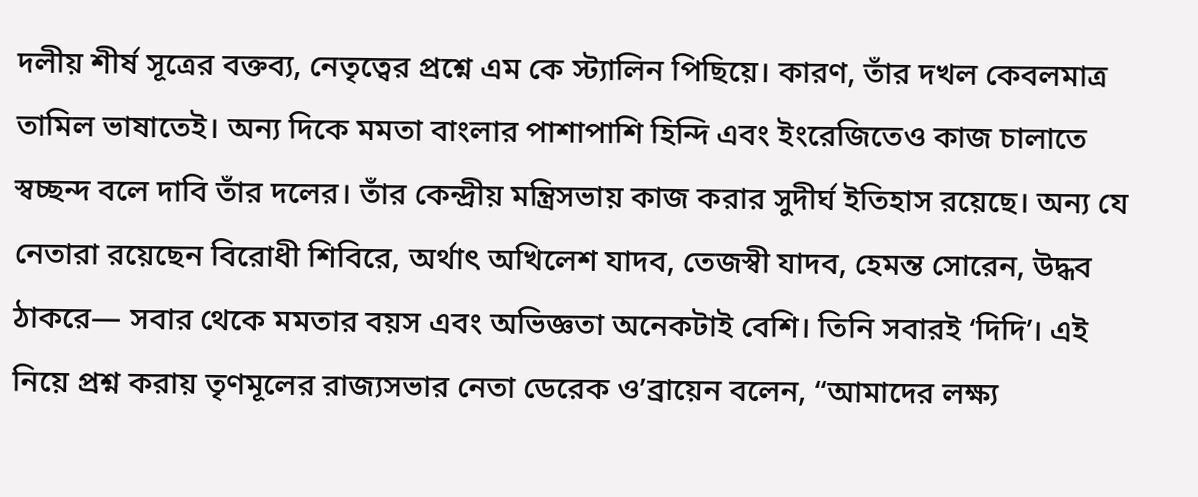দলীয় শীর্ষ সূত্রের বক্তব্য, নেতৃত্বের প্রশ্নে এম কে স্ট্যালিন পিছিয়ে। কারণ, তাঁর দখল কেবলমাত্র তামিল ভাষাতেই। অন্য দিকে মমতা বাংলার পাশাপাশি হিন্দি এবং ইংরেজিতেও কাজ চালাতে স্বচ্ছন্দ বলে দাবি তাঁর দলের। তাঁর কেন্দ্রীয় মন্ত্রিসভায় কাজ করার সুদীর্ঘ ইতিহাস রয়েছে। অন্য যে নেতারা রয়েছেন বিরোধী শিবিরে, অর্থাৎ অখিলেশ যাদব, তেজস্বী যাদব, হেমন্ত সোরেন, উদ্ধব ঠাকরে— সবার থেকে মমতার বয়স এবং অভিজ্ঞতা অনেকটাই বেশি। তিনি সবারই ‘দিদি’। এই নিয়ে প্রশ্ন করায় তৃণমূলের রাজ্যসভার নেতা ডেরেক ও’ব্রায়েন বলেন, “আমাদের লক্ষ্য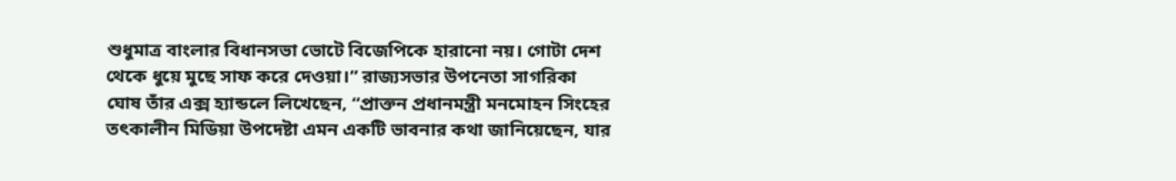শুধুমাত্র বাংলার বিধানসভা ভোটে বিজেপিকে হারানো নয়। গোটা দেশ থেকে ধুয়ে মুছে সাফ করে দেওয়া।” রাজ্যসভার উপনেতা সাগরিকা ঘোষ তাঁর এক্স হ্যান্ডলে লিখেছেন, “প্রাক্তন প্রধানমন্ত্রী মনমোহন সিংহের তৎকালীন মিডিয়া উপদেষ্টা এমন একটি ভাবনার কথা জানিয়েছেন, যার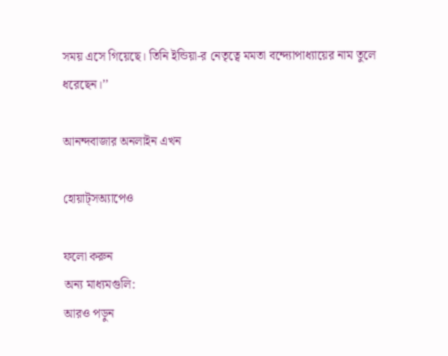সময় এসে গিয়েছে। তিনি ইন্ডিয়া-র নেতৃত্বে মমতা বন্দ্যোপাধ্যায়ের নাম তুলে ধরেছেন।’’

আনন্দবাজার অনলাইন এখন

হোয়াট্‌সঅ্যাপেও

ফলো করুন
অন্য মাধ্যমগুলি:
আরও পড়ুন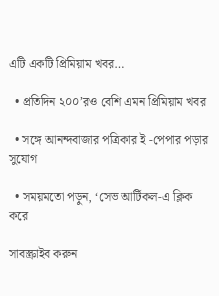এটি একটি প্রিমিয়াম খবর…

  • প্রতিদিন ২০০’রও বেশি এমন প্রিমিয়াম খবর

  • সঙ্গে আনন্দবাজার পত্রিকার ই -পেপার পড়ার সুযোগ

  • সময়মতো পড়ুন, ‘সেভ আর্টিকল-এ ক্লিক করে

সাবস্ক্রাইব করুন